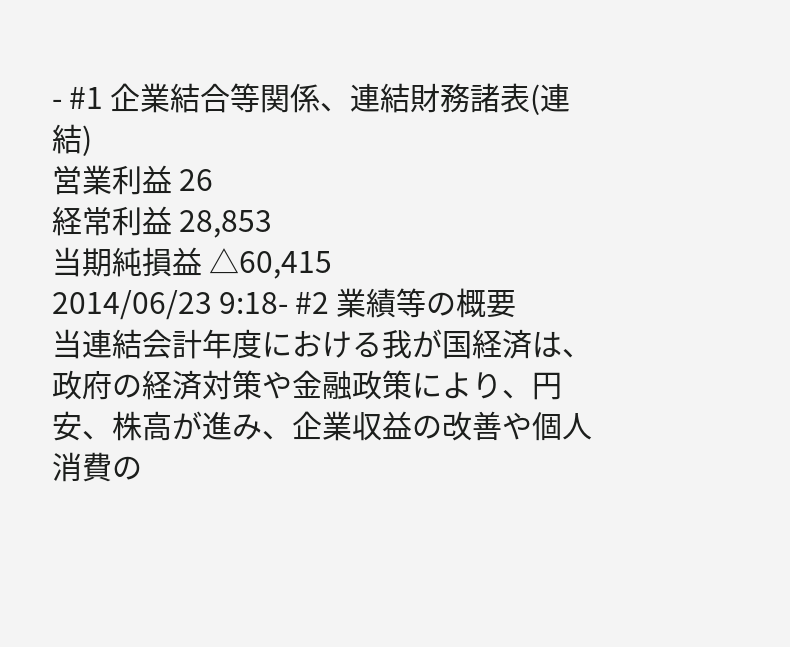- #1 企業結合等関係、連結財務諸表(連結)
営業利益 26
経常利益 28,853
当期純損益 △60,415
2014/06/23 9:18- #2 業績等の概要
当連結会計年度における我が国経済は、政府の経済対策や金融政策により、円安、株高が進み、企業収益の改善や個人消費の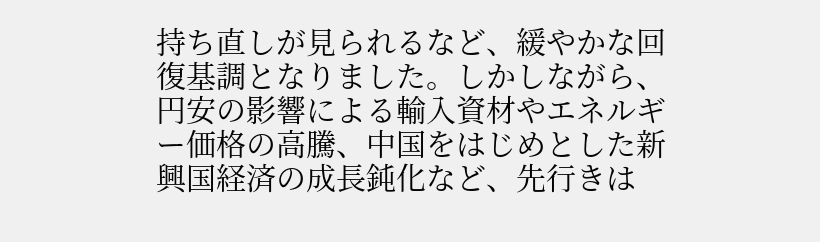持ち直しが見られるなど、緩やかな回復基調となりました。しかしながら、円安の影響による輸入資材やエネルギー価格の高騰、中国をはじめとした新興国経済の成長鈍化など、先行きは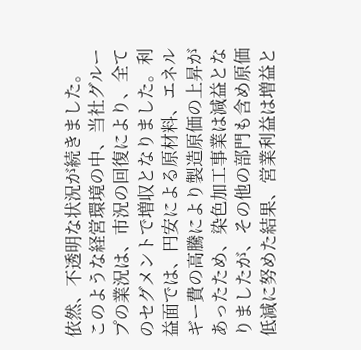依然、不透明な状況が続きました。
このような経営環境の中、当社グループの業況は、市況の回復により、全てのセグメントで増収となりました。利益面では、円安による原材料、エネルギー費の高騰により製造原価の上昇があったため、染色加工事業は減益となりましたが、その他の部門も含め原価低減に努めた結果、営業利益は増益と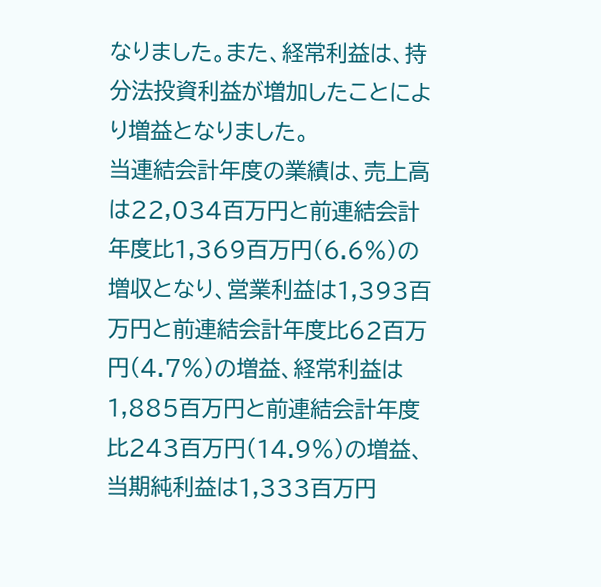なりました。また、経常利益は、持分法投資利益が増加したことにより増益となりました。
当連結会計年度の業績は、売上高は22,034百万円と前連結会計年度比1,369百万円(6.6%)の増収となり、営業利益は1,393百万円と前連結会計年度比62百万円(4.7%)の増益、経常利益は1,885百万円と前連結会計年度比243百万円(14.9%)の増益、当期純利益は1,333百万円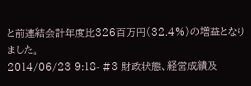と前連結会計年度比326百万円(32.4%)の増益となりました。
2014/06/23 9:18- #3 財政状態、経営成績及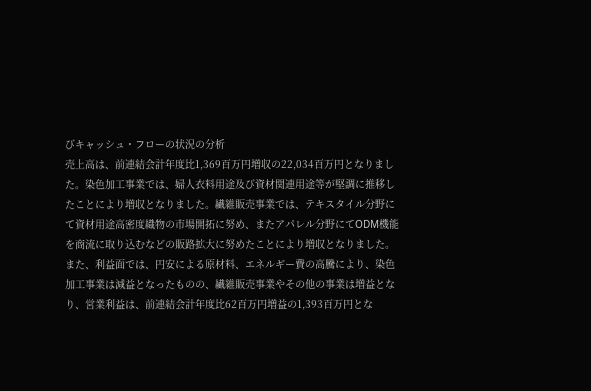びキャッシュ・フローの状況の分析
売上高は、前連結会計年度比1,369百万円増収の22,034百万円となりました。染色加工事業では、婦人衣料用途及び資材関連用途等が堅調に推移したことにより増収となりました。繊維販売事業では、テキスタイル分野にて資材用途高密度織物の市場開拓に努め、またアパレル分野にてODM機能を商流に取り込むなどの販路拡大に努めたことにより増収となりました。
また、利益面では、円安による原材料、エネルギー費の高騰により、染色加工事業は減益となったものの、繊維販売事業やその他の事業は増益となり、営業利益は、前連結会計年度比62百万円増益の1,393百万円とな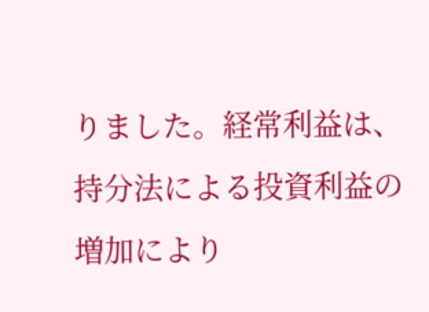りました。経常利益は、持分法による投資利益の増加により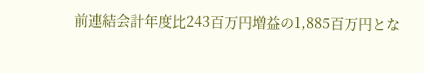前連結会計年度比243百万円増益の1,885百万円とな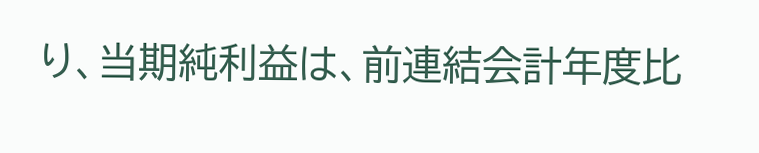り、当期純利益は、前連結会計年度比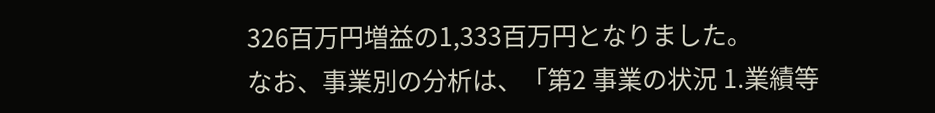326百万円増益の1,333百万円となりました。
なお、事業別の分析は、「第2 事業の状況 1.業績等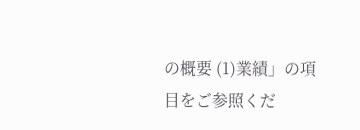の概要 (1)業績」の項目をご参照くだ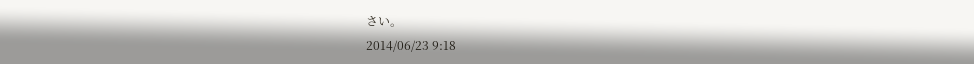さい。
2014/06/23 9:18